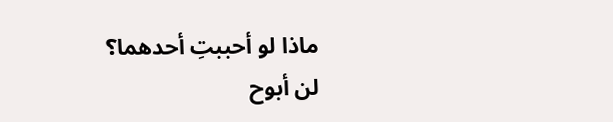ماذا لو أحببتِ أحدهما؟
لن أبوح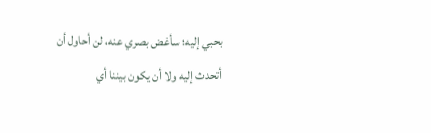بحبي إليه؛ سأغض بصري عنه، لن أحاول أن أتحدث إليه ولا أن يكون بيننا أي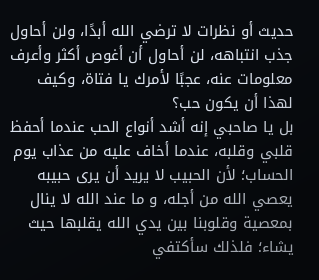حديث أو نظرات لا ترضي الله أبدًا، ولن أحاول جذب انتباهه، لن أحاول أن أغوص أكثر وأعرف معلومات عنه، عجبًا لأمرك يا فتاة، وكيف لهذا أن يكون حب؟
بل يا صاحبي إنه أشد أنواع الحب عندما أحفظ قلبي وقلبه، عندما أخاف عليه من عذاب يوم الحساب؛ لأن الحبيب لا يريد أن يرى حبيبه يعصي الله من أجله، و ما عند الله لا ينال بمعصية وقلوبنا بين يدي الله يقلبها حيث يشاء؛ فلذلك سأكتفي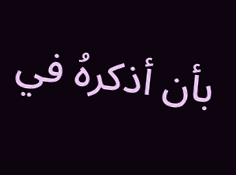بأن أذكرهُ في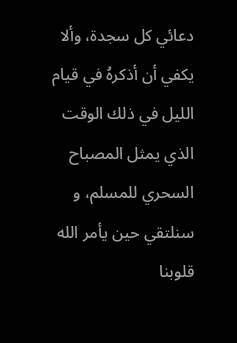دعائي كل سجدة، وألا يكفي أن أذكرهُ في قيام الليل في ذلك الوقت الذي يمثل المصباح السحري للمسلم، و سنلتقي حين يأمر الله قلوبنا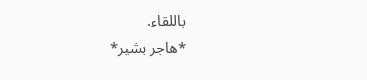باللقاء.
*هاجر بشير*